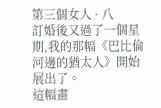第三個女人 · 八
訂婚後又過了一個星期,我的那幅《巴比倫河邊的猶太人》開始展出了。
這幅畫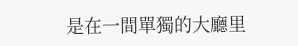是在一間單獨的大廳里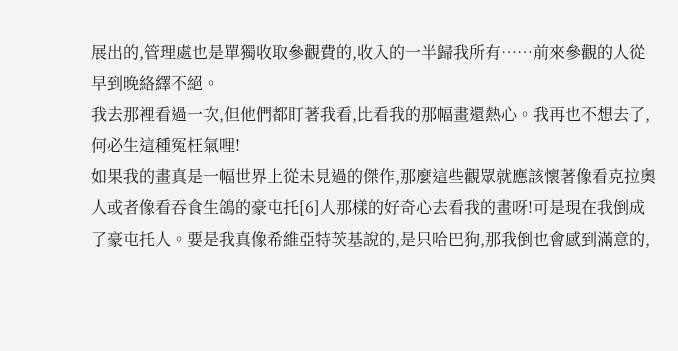展出的,管理處也是單獨收取參觀費的,收入的一半歸我所有……前來參觀的人從早到晚絡繹不絕。
我去那裡看過一次,但他們都盯著我看,比看我的那幅畫還熱心。我再也不想去了,何必生這種冤枉氣哩!
如果我的畫真是一幅世界上從未見過的傑作,那麼這些觀眾就應該懷著像看克拉奧人或者像看吞食生鴿的豪屯托[6]人那樣的好奇心去看我的畫呀!可是現在我倒成了豪屯托人。要是我真像希維亞特茨基說的,是只哈巴狗,那我倒也會感到滿意的,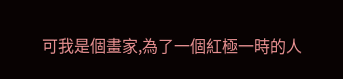可我是個畫家,為了一個紅極一時的人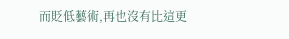而貶低藝術,再也沒有比這更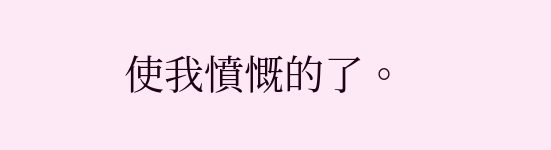使我憤慨的了。